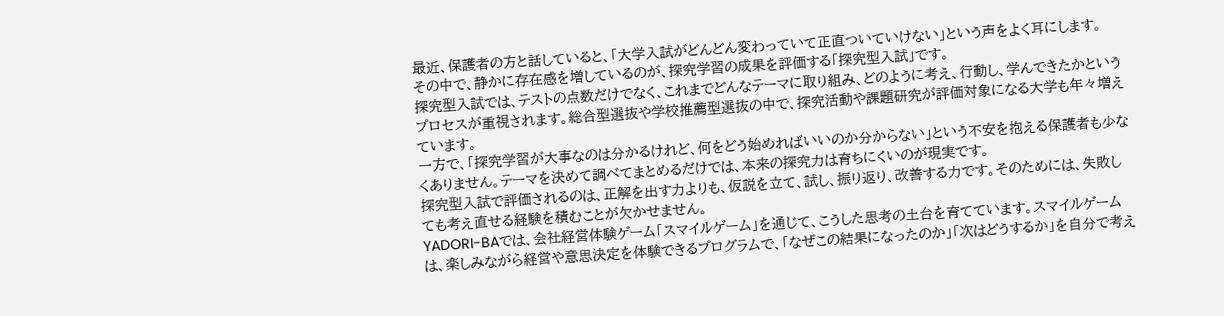最近、保護者の方と話していると、「大学入試がどんどん変わっていて正直ついていけない」という声をよく耳にします。
その中で、静かに存在感を増しているのが、探究学習の成果を評価する「探究型入試」です。
探究型入試では、テストの点数だけでなく、これまでどんなテーマに取り組み、どのように考え、行動し、学んできたかというプロセスが重視されます。総合型選抜や学校推薦型選抜の中で、探究活動や課題研究が評価対象になる大学も年々増えています。
一方で、「探究学習が大事なのは分かるけれど、何をどう始めればいいのか分からない」という不安を抱える保護者も少なくありません。テーマを決めて調べてまとめるだけでは、本来の探究力は育ちにくいのが現実です。
探究型入試で評価されるのは、正解を出す力よりも、仮説を立て、試し、振り返り、改善する力です。そのためには、失敗しても考え直せる経験を積むことが欠かせません。
YADORI-BAでは、会社経営体験ゲーム「スマイルゲーム」を通じて、こうした思考の土台を育てています。スマイルゲームは、楽しみながら経営や意思決定を体験できるプログラムで、「なぜこの結果になったのか」「次はどうするか」を自分で考え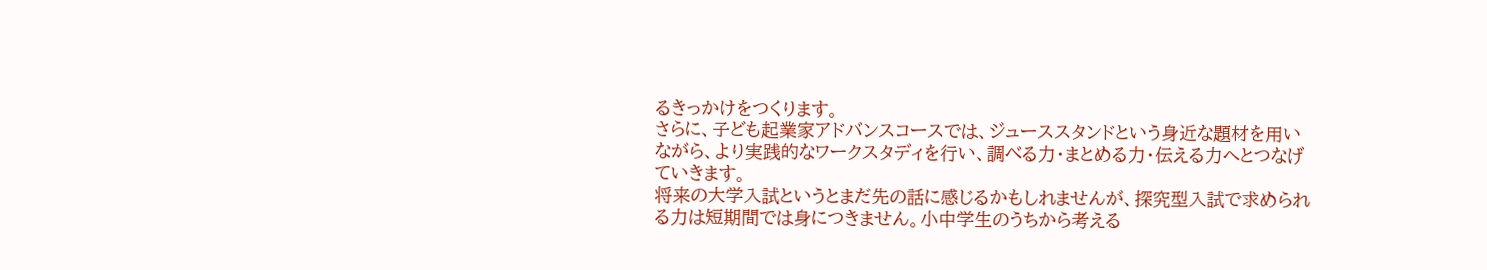るきっかけをつくります。
さらに、子ども起業家アドバンスコースでは、ジューススタンドという身近な題材を用いながら、より実践的なワークスタディを行い、調べる力・まとめる力・伝える力へとつなげていきます。
将来の大学入試というとまだ先の話に感じるかもしれませんが、探究型入試で求められる力は短期間では身につきません。小中学生のうちから考える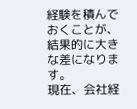経験を積んでおくことが、結果的に大きな差になります。
現在、会社経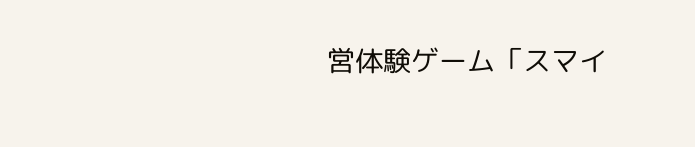営体験ゲーム「スマイ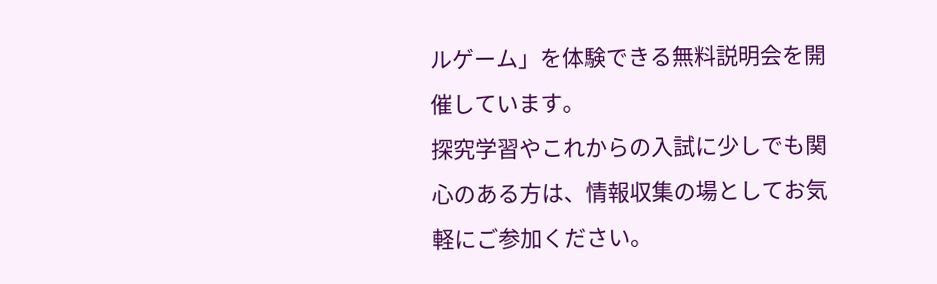ルゲーム」を体験できる無料説明会を開催しています。
探究学習やこれからの入試に少しでも関心のある方は、情報収集の場としてお気軽にご参加ください。